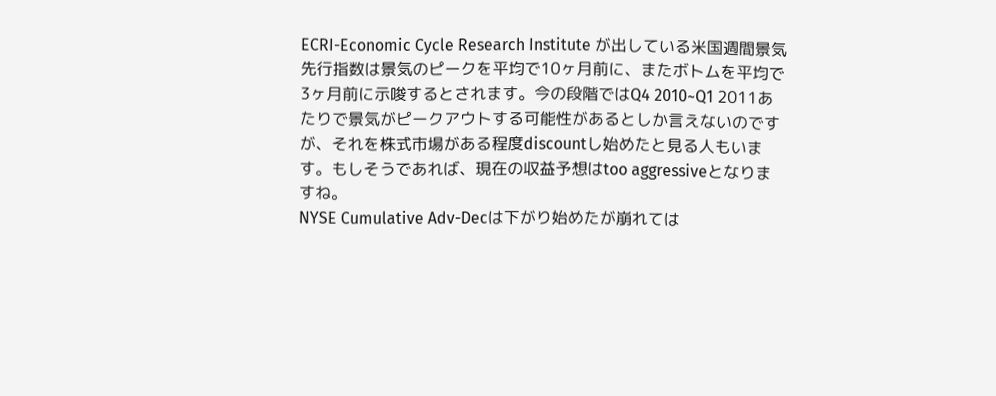ECRI-Economic Cycle Research Institute が出している米国週間景気先行指数は景気のピークを平均で10ヶ月前に、またボトムを平均で3ヶ月前に示唆するとされます。今の段階ではQ4 2010~Q1 2011あたりで景気がピークアウトする可能性があるとしか言えないのですが、それを株式市場がある程度discountし始めたと見る人もいます。もしそうであれば、現在の収益予想はtoo aggressiveとなりますね。
NYSE Cumulative Adv-Decは下がり始めたが崩れては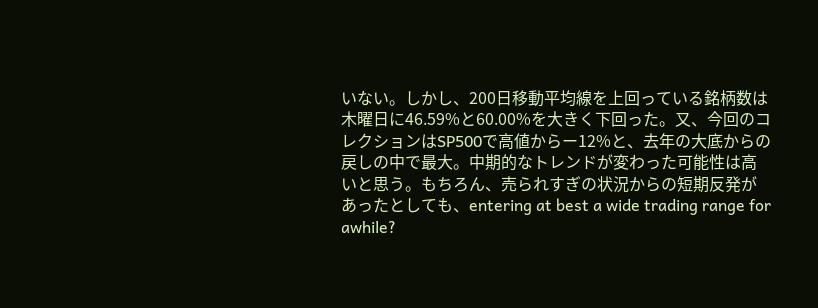いない。しかし、200日移動平均線を上回っている銘柄数は木曜日に46.59%と60.00%を大きく下回った。又、今回のコレクションはSP500で高値からー12%と、去年の大底からの戻しの中で最大。中期的なトレンドが変わった可能性は高いと思う。もちろん、売られすぎの状況からの短期反発があったとしても、entering at best a wide trading range for awhile?